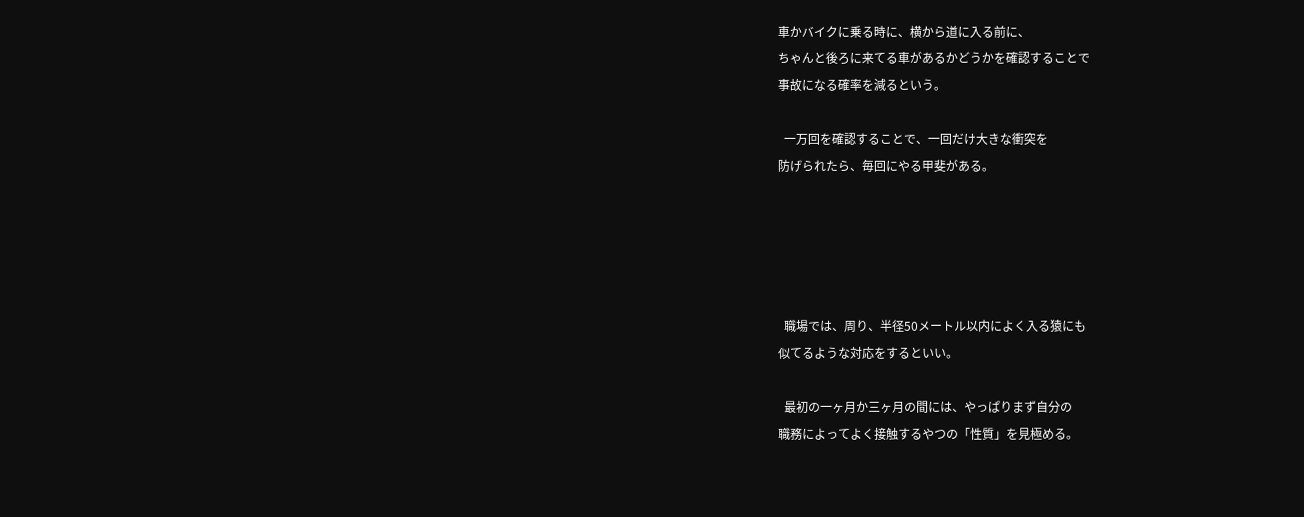車かバイクに乗る時に、横から道に入る前に、
ちゃんと後ろに来てる車があるかどうかを確認することで
事故になる確率を減るという。

  一万回を確認することで、一回だけ大きな衝突を
防げられたら、毎回にやる甲斐がある。





  職場では、周り、半径50メートル以内によく入る猿にも
似てるような対応をするといい。

  最初の一ヶ月か三ヶ月の間には、やっぱりまず自分の
職務によってよく接触するやつの「性質」を見極める。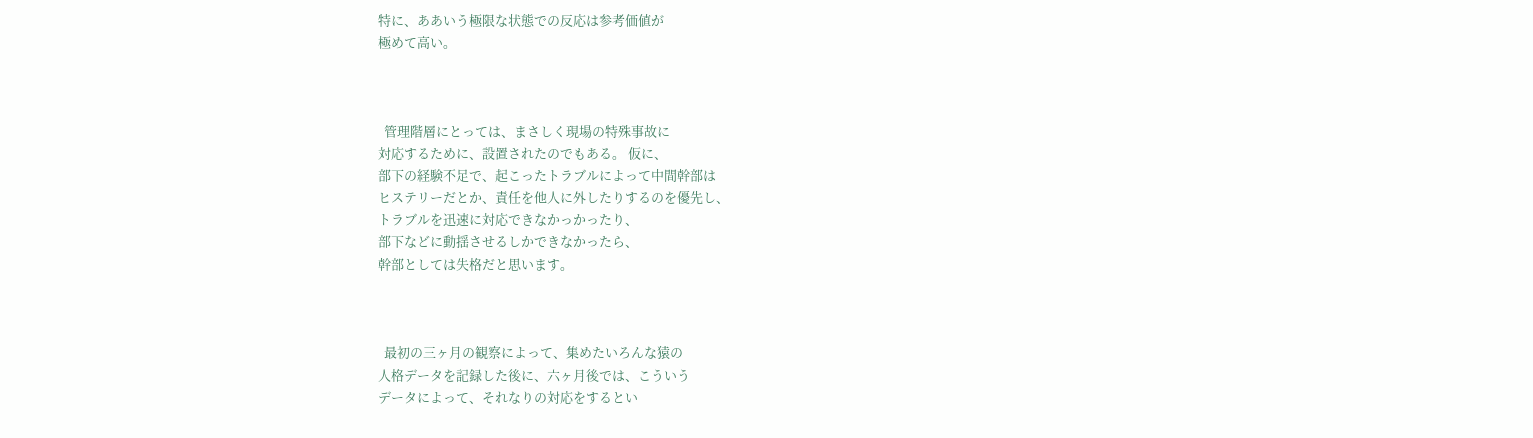特に、ああいう極限な状態での反応は参考価値が
極めて高い。



  管理階層にとっては、まさしく現場の特殊事故に
対応するために、設置されたのでもある。 仮に、
部下の経験不足で、起こったトラブルによって中間幹部は
ヒステリーだとか、責任を他人に外したりするのを優先し、
トラブルを迅速に対応できなかっかったり、
部下などに動揺させるしかできなかったら、
幹部としては失格だと思います。



  最初の三ヶ月の観察によって、集めたいろんな猿の
人格データを記録した後に、六ヶ月後では、こういう
データによって、それなりの対応をするとい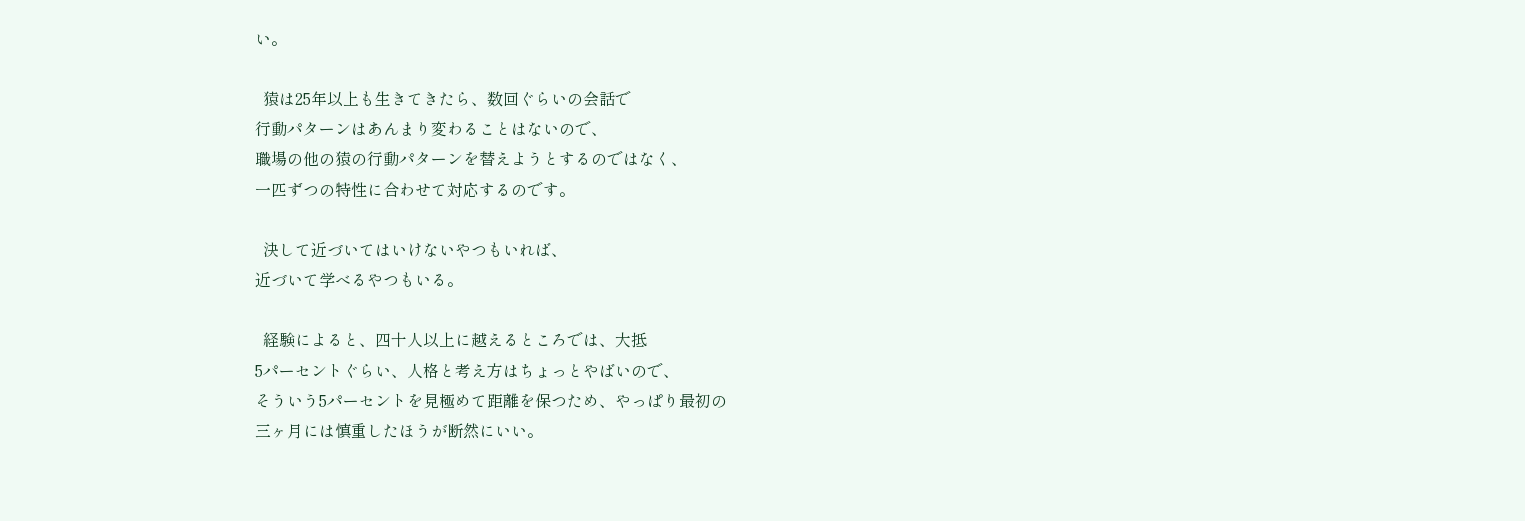い。

  猿は25年以上も生きてきたら、数回ぐらいの会話で
行動パターンはあんまり変わることはないので、
職場の他の猿の行動パターンを替えようとするのではなく、
一匹ずつの特性に合わせて対応するのです。

  決して近づいてはいけないやつもいれば、
近づいて学べるやつもいる。

  経験によると、四十人以上に越えるところでは、大抵
5パーセントぐらい、人格と考え方はちょっとやばいので、
そういう5パーセントを見極めて距離を保つため、やっぱり最初の
三ヶ月には慎重したほうが断然にいい。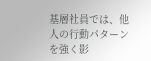基層社員では、他人の行動パターンを強く影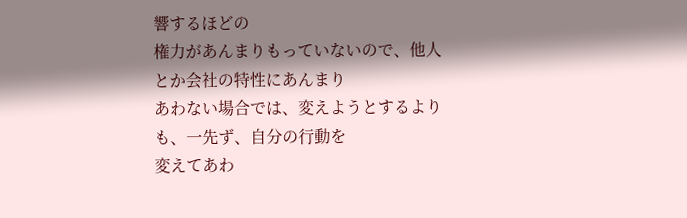響するほどの
権力があんまりもっていないので、他人とか会社の特性にあんまり
あわない場合では、変えようとするよりも、一先ず、自分の行動を
変えてあわ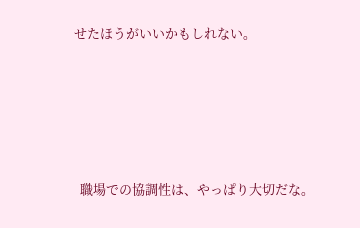せたほうがいいかもしれない。





  職場での協調性は、やっぱり大切だな。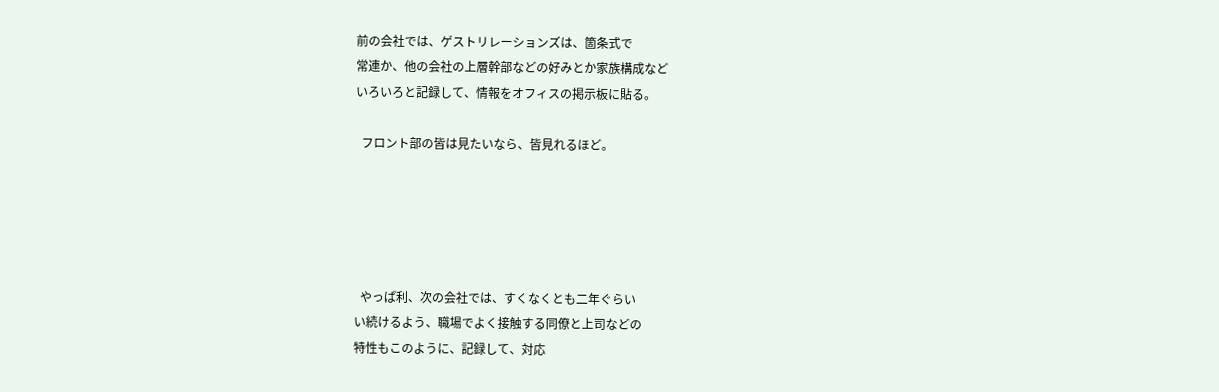前の会社では、ゲストリレーションズは、箇条式で
常連か、他の会社の上層幹部などの好みとか家族構成など
いろいろと記録して、情報をオフィスの掲示板に貼る。

  フロント部の皆は見たいなら、皆見れるほど。





  やっぱ利、次の会社では、すくなくとも二年ぐらい
い続けるよう、職場でよく接触する同僚と上司などの
特性もこのように、記録して、対応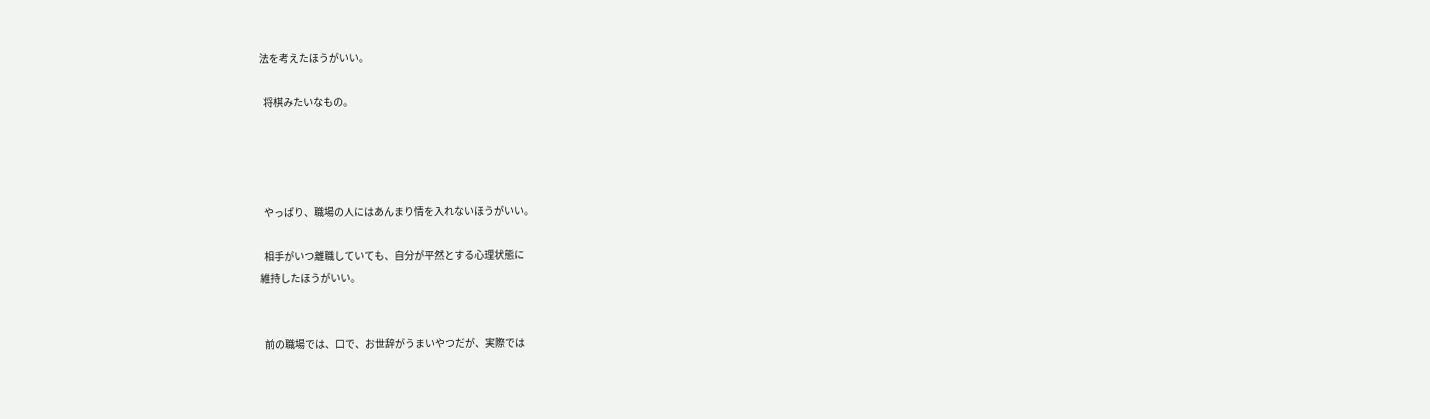法を考えたほうがいい。

  将棋みたいなもの。




  やっぱり、職場の人にはあんまり情を入れないほうがいい。

  相手がいつ離職していても、自分が平然とする心理状態に
維持したほうがいい。


  前の職場では、口で、お世辞がうまいやつだが、実際では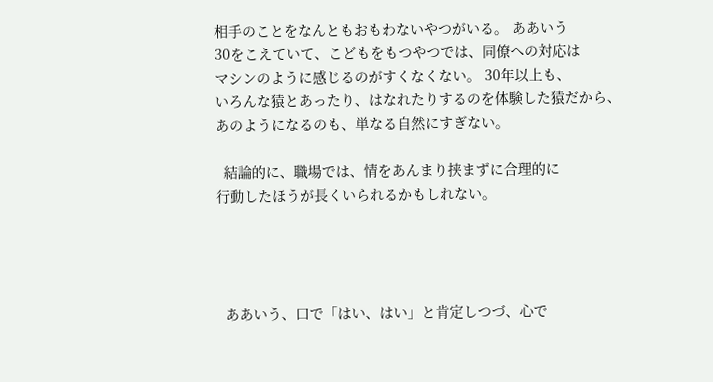相手のことをなんともおもわないやつがいる。 ああいう
30をこえていて、こどもをもつやつでは、同僚への対応は
マシンのように感じるのがすくなくない。 30年以上も、
いろんな猿とあったり、はなれたりするのを体験した猿だから、
あのようになるのも、単なる自然にすぎない。

  結論的に、職場では、情をあんまり挟まずに合理的に
行動したほうが長くいられるかもしれない。




  ああいう、口で「はい、はい」と肯定しつづ、心で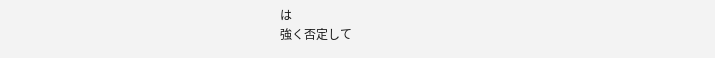は
強く否定して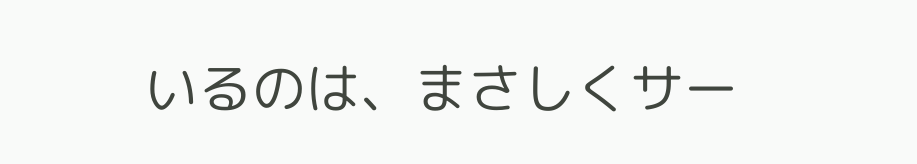いるのは、まさしくサー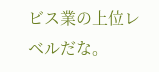ビス業の上位レベルだな。